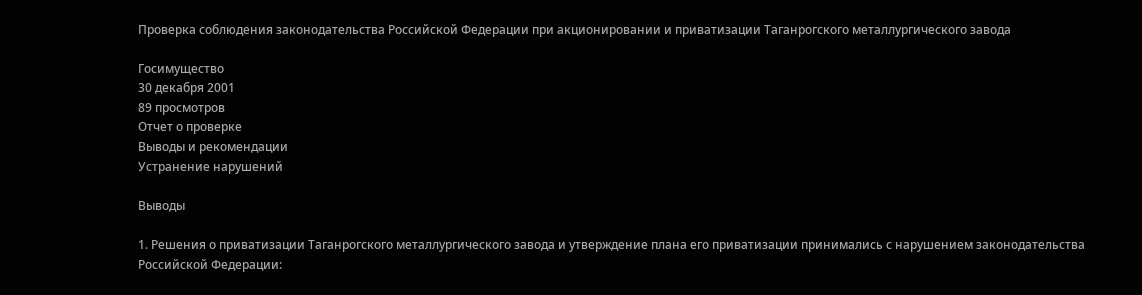Проверка соблюдения законодательства Российской Федерации при акционировании и приватизации Таганрогского металлургического завода

Госимущество
30 декабря 2001
89 просмотров
Отчет о проверке
Выводы и рекомендации
Устранение нарушений

Выводы

1. Решения о приватизации Таганрогского металлургического завода и утверждение плана его приватизации принимались с нарушением законодательства Российской Федерации: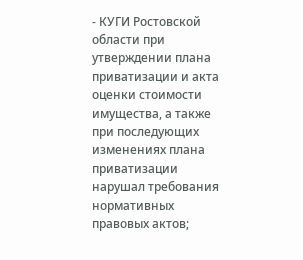- КУГИ Ростовской области при утверждении плана приватизации и акта оценки стоимости имущества, а также при последующих изменениях плана приватизации нарушал требования нормативных правовых актов;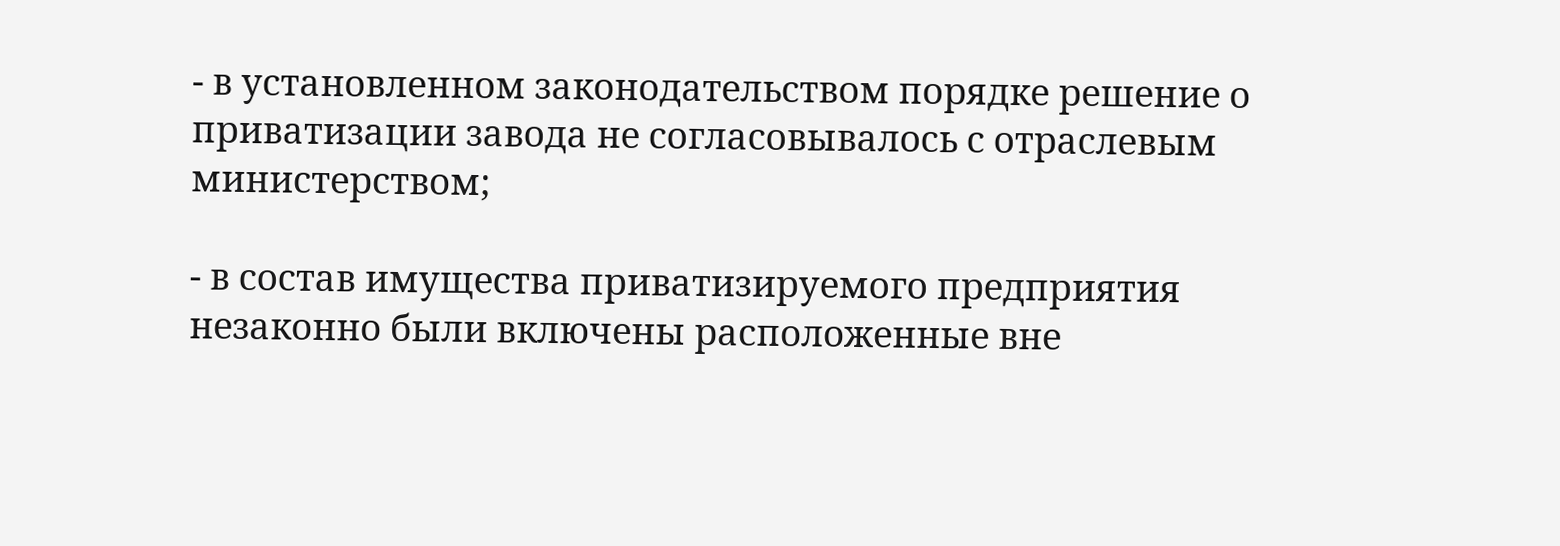- в установленном законодательством порядке решение о приватизации завода не согласовывалось с отраслевым министерством;

- в состав имущества приватизируемого предприятия незаконно были включены расположенные вне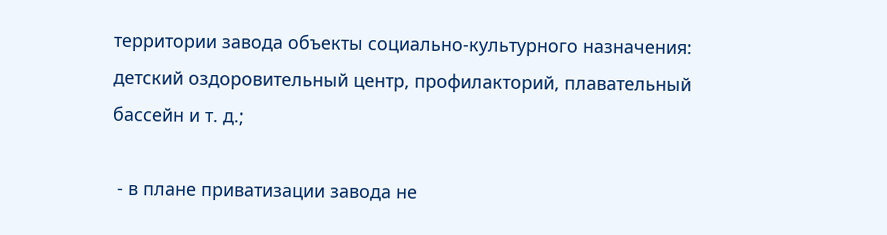территории завода объекты социально-культурного назначения: детский оздоровительный центр, профилакторий, плавательный бассейн и т. д.;

 - в плане приватизации завода не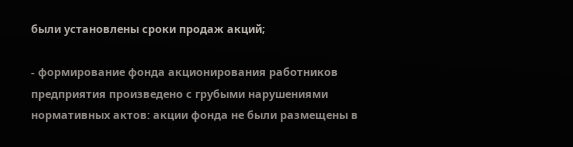были установлены сроки продаж акций;

- формирование фонда акционирования работников предприятия произведено с грубыми нарушениями нормативных актов: акции фонда не были размещены в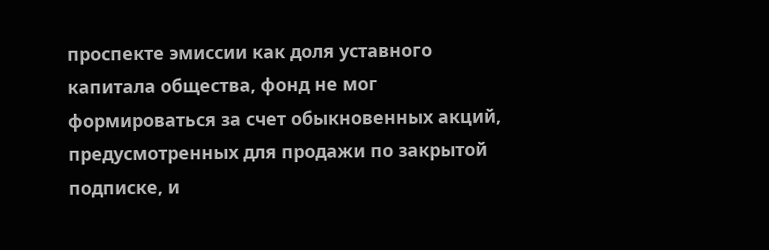проспекте эмиссии как доля уставного капитала общества, фонд не мог формироваться за счет обыкновенных акций, предусмотренных для продажи по закрытой подписке, и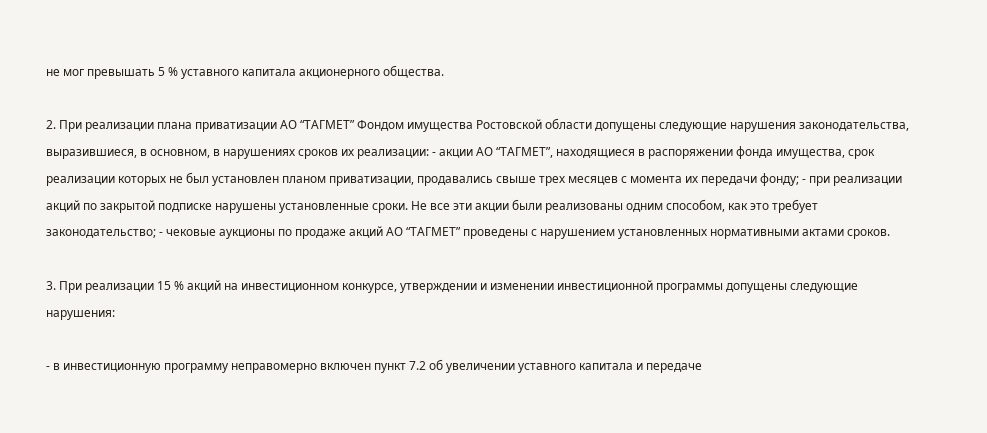не мог превышать 5 % уставного капитала акционерного общества.

2. При реализации плана приватизации АО “ТАГМЕТ” Фондом имущества Ростовской области допущены следующие нарушения законодательства, выразившиеся, в основном, в нарушениях сроков их реализации: - акции АО “ТАГМЕТ”, находящиеся в распоряжении фонда имущества, срок реализации которых не был установлен планом приватизации, продавались свыше трех месяцев с момента их передачи фонду; - при реализации акций по закрытой подписке нарушены установленные сроки. Не все эти акции были реализованы одним способом, как это требует законодательство; - чековые аукционы по продаже акций АО “ТАГМЕТ” проведены с нарушением установленных нормативными актами сроков.

3. При реализации 15 % акций на инвестиционном конкурсе, утверждении и изменении инвестиционной программы допущены следующие нарушения:

- в инвестиционную программу неправомерно включен пункт 7.2 об увеличении уставного капитала и передаче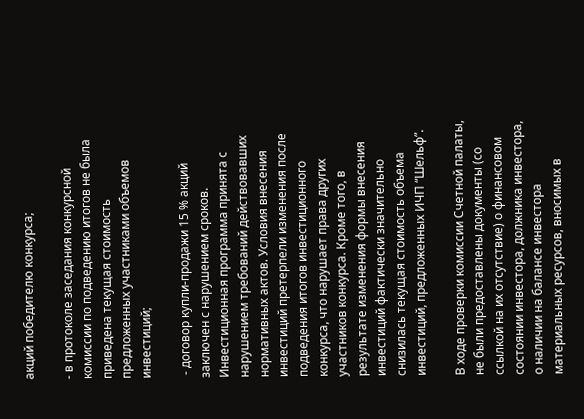акций победителю конкурса;

- в протоколе заседания конкурсной комиссии по подведению итогов не была приведена текущая стоимость предложенных участниками объемов инвестиций;

 - договор купли-продажи 15 % акций заключен с нарушением сроков. Инвестиционная программа принята с нарушением требований действовавших нормативных актов. Условия внесения инвестиций претерпели изменения после подведения итогов инвестиционного конкурса, что нарушает права других участников конкурса. Кроме того, в результате изменения формы внесения инвестиций фактически значительно снизилась текущая стоимость объема инвестиций, предложенных ИЧП “Шельф”.

В ходе проверки комиссии Счетной палаты, не были предоставлены документы (со ссылкой на их отсутствие) о финансовом состоянии инвестора, должника инвестора, о наличии на балансе инвестора материальных ресурсов, вносимых в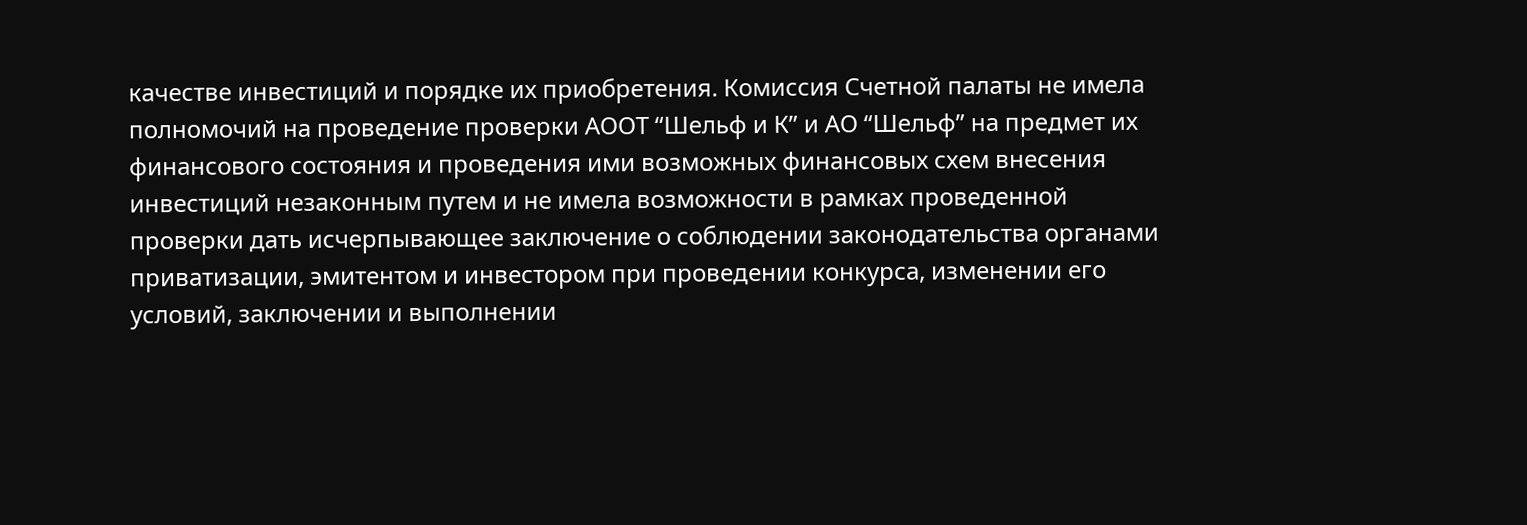качестве инвестиций и порядке их приобретения. Комиссия Счетной палаты не имела полномочий на проведение проверки АООТ “Шельф и К” и АО “Шельф” на предмет их финансового состояния и проведения ими возможных финансовых схем внесения инвестиций незаконным путем и не имела возможности в рамках проведенной проверки дать исчерпывающее заключение о соблюдении законодательства органами приватизации, эмитентом и инвестором при проведении конкурса, изменении его условий, заключении и выполнении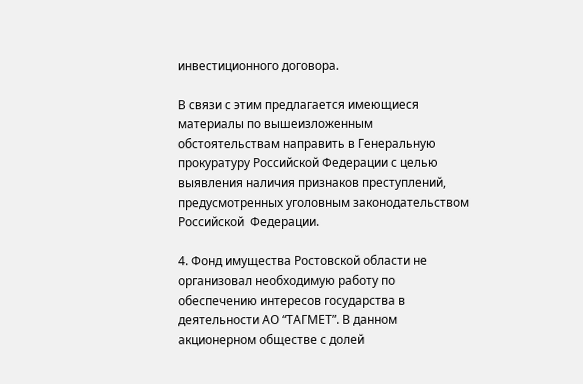инвестиционного договора.

В связи с этим предлагается имеющиеся материалы по вышеизложенным обстоятельствам направить в Генеральную прокуратуру Российской Федерации с целью выявления наличия признаков преступлений, предусмотренных уголовным законодательством Российской  Федерации.

4. Фонд имущества Ростовской области не организовал необходимую работу по обеспечению интересов государства в деятельности АО “ТАГМЕТ”. В данном акционерном обществе с долей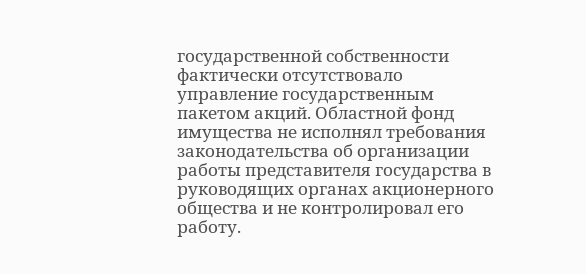государственной собственности фактически отсутствовало управление государственным пакетом акций. Областной фонд имущества не исполнял требования законодательства об организации работы представителя государства в руководящих органах акционерного общества и не контролировал его работу.